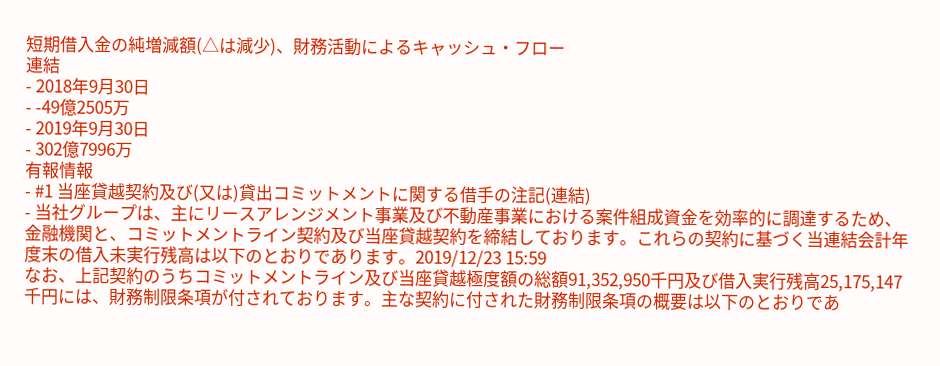短期借入金の純増減額(△は減少)、財務活動によるキャッシュ・フロー
連結
- 2018年9月30日
- -49億2505万
- 2019年9月30日
- 302億7996万
有報情報
- #1 当座貸越契約及び(又は)貸出コミットメントに関する借手の注記(連結)
- 当社グループは、主にリースアレンジメント事業及び不動産事業における案件組成資金を効率的に調達するため、金融機関と、コミットメントライン契約及び当座貸越契約を締結しております。これらの契約に基づく当連結会計年度末の借入未実行残高は以下のとおりであります。2019/12/23 15:59
なお、上記契約のうちコミットメントライン及び当座貸越極度額の総額91,352,950千円及び借入実行残高25,175,147千円には、財務制限条項が付されております。主な契約に付された財務制限条項の概要は以下のとおりであ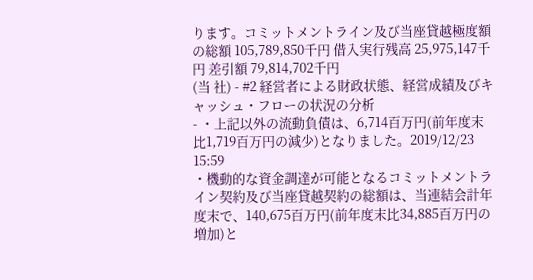ります。コミットメントライン及び当座貸越極度額の総額 105,789,850千円 借入実行残高 25,975,147千円 差引額 79,814,702千円
(当 社) - #2 経営者による財政状態、経営成績及びキャッシュ・フローの状況の分析
- ・上記以外の流動負債は、6,714百万円(前年度末比1,719百万円の減少)となりました。2019/12/23 15:59
・機動的な資金調達が可能となるコミットメントライン契約及び当座貸越契約の総額は、当連結会計年度末で、140,675百万円(前年度末比34,885百万円の増加)と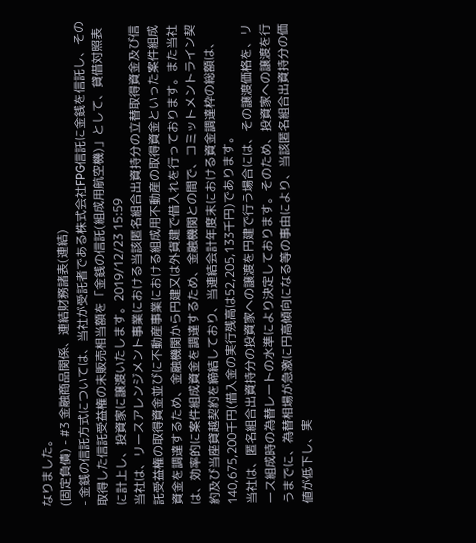なりました。
(固定負債) - #3 金融商品関係、連結財務諸表(連結)
- 金銭の信託方式については、当社が受託者である株式会社FPG信託に金銭を信託し、その取得した信託受益権の未販売相当額を「金銭の信託(組成用航空機)」として、貸借対照表に計上し、投資家に譲渡いたします。2019/12/23 15:59
当社は、リースアレンジメント事業における当該匿名組合出資持分の立替取得資金及び信託受益権の取得資金並びに不動産事業における組成用不動産の取得資金といった案件組成資金を調達するため、金融機関から円建又は外貨建で借入れを行っております。また当社は、効率的に案件組成資金を調達するため、金融機関との間で、コミットメントライン契約及び当座貸越契約を締結しており、当連結会計年度末における資金調達枠の総額は、140,675,200千円(借入金の実行残高は52,205,133千円)であります。
当社は、匿名組合出資持分の投資家への譲渡を円建で行う場合には、その譲渡価格を、リース組成時の為替レートの水準により決定しております。そのため、投資家への譲渡を行うまでに、為替相場が急激に円高傾向になる等の事由により、当該匿名組合出資持分の価値が低下し、実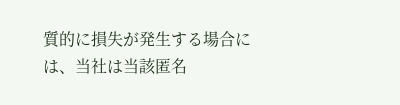質的に損失が発生する場合には、当社は当該匿名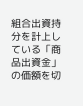組合出資持分を計上している「商品出資金」の価額を切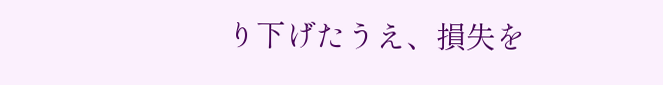り下げたうえ、損失を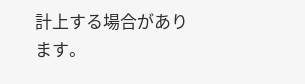計上する場合があります。